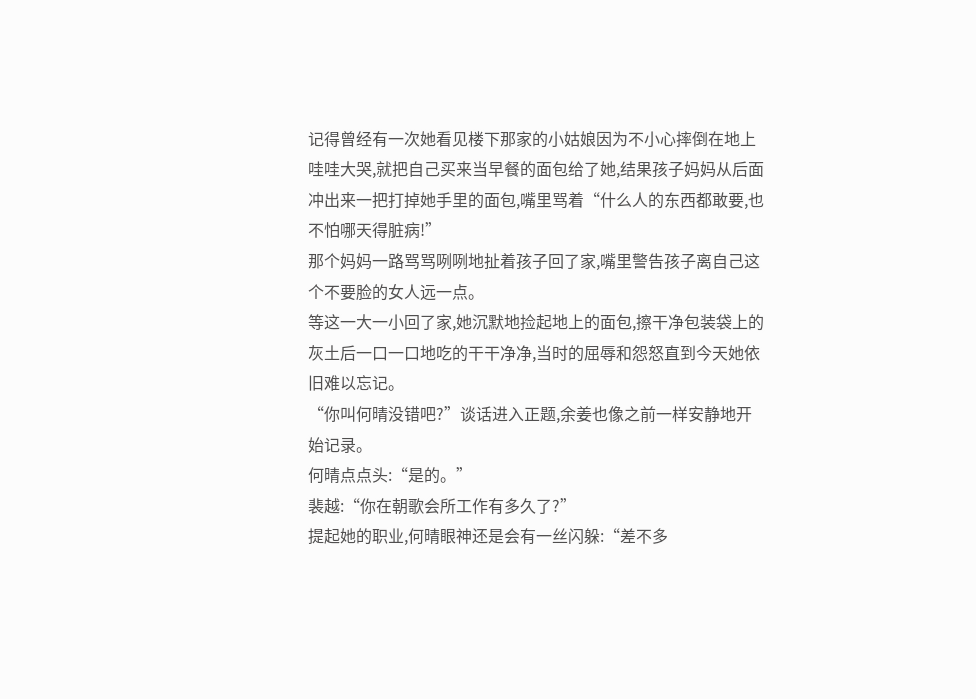记得曾经有一次她看见楼下那家的小姑娘因为不小心摔倒在地上哇哇大哭,就把自己买来当早餐的面包给了她,结果孩子妈妈从后面冲出来一把打掉她手里的面包,嘴里骂着“什么人的东西都敢要,也不怕哪天得脏病!”
那个妈妈一路骂骂咧咧地扯着孩子回了家,嘴里警告孩子离自己这个不要脸的女人远一点。
等这一大一小回了家,她沉默地捡起地上的面包,擦干净包装袋上的灰土后一口一口地吃的干干净净,当时的屈辱和怨怒直到今天她依旧难以忘记。
“你叫何晴没错吧?”谈话进入正题,余姜也像之前一样安静地开始记录。
何晴点点头:“是的。”
裴越:“你在朝歌会所工作有多久了?”
提起她的职业,何晴眼神还是会有一丝闪躲:“差不多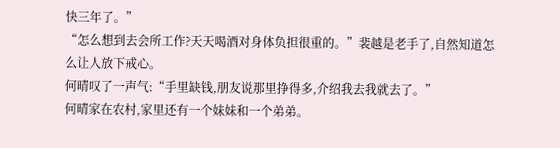快三年了。”
“怎么想到去会所工作?天天喝酒对身体负担很重的。”裴越是老手了,自然知道怎么让人放下戒心。
何晴叹了一声气:“手里缺钱,朋友说那里挣得多,介绍我去我就去了。”
何晴家在农村,家里还有一个妹妹和一个弟弟。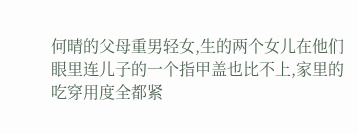何晴的父母重男轻女,生的两个女儿在他们眼里连儿子的一个指甲盖也比不上,家里的吃穿用度全都紧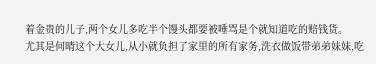着金贵的儿子,两个女儿多吃半个馒头都要被唾骂是个就知道吃的赔钱货。
尤其是何晴这个大女儿,从小就负担了家里的所有家务,洗衣做饭带弟弟妹妹,吃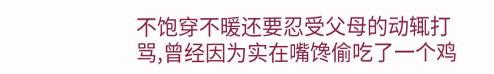不饱穿不暖还要忍受父母的动辄打骂,曾经因为实在嘴馋偷吃了一个鸡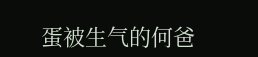蛋被生气的何爸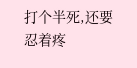打个半死,还要忍着疼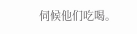伺候他们吃喝。